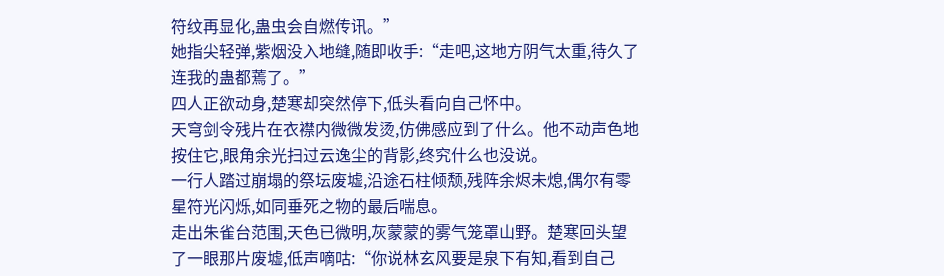符纹再显化,蛊虫会自燃传讯。”
她指尖轻弹,紫烟没入地缝,随即收手:“走吧,这地方阴气太重,待久了连我的蛊都蔫了。”
四人正欲动身,楚寒却突然停下,低头看向自己怀中。
天穹剑令残片在衣襟内微微发烫,仿佛感应到了什么。他不动声色地按住它,眼角余光扫过云逸尘的背影,终究什么也没说。
一行人踏过崩塌的祭坛废墟,沿途石柱倾颓,残阵余烬未熄,偶尔有零星符光闪烁,如同垂死之物的最后喘息。
走出朱雀台范围,天色已微明,灰蒙蒙的雾气笼罩山野。楚寒回头望了一眼那片废墟,低声嘀咕:“你说林玄风要是泉下有知,看到自己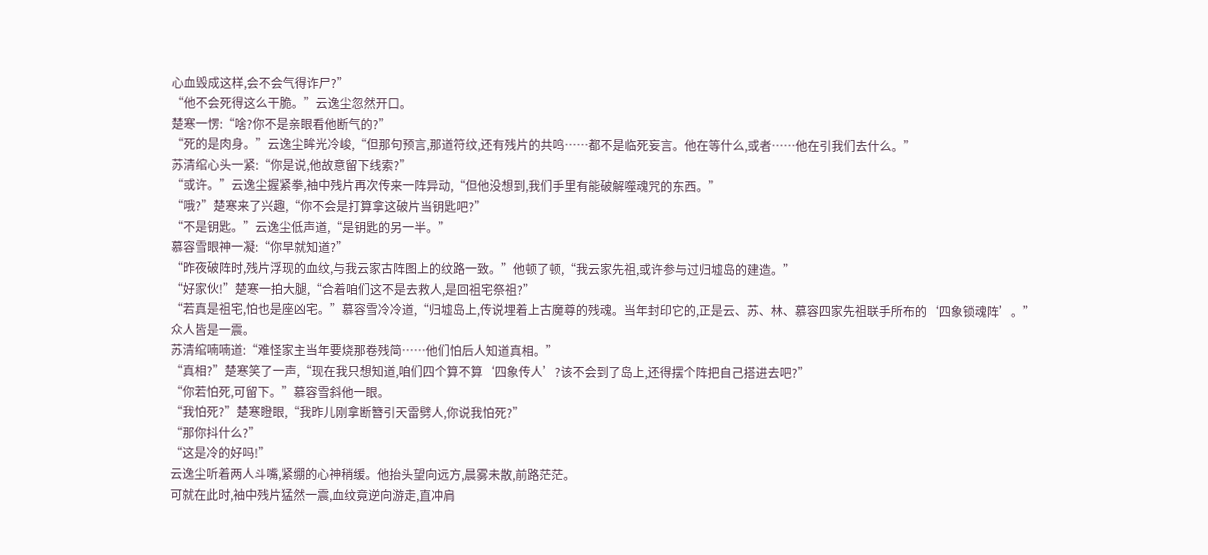心血毁成这样,会不会气得诈尸?”
“他不会死得这么干脆。”云逸尘忽然开口。
楚寒一愣:“啥?你不是亲眼看他断气的?”
“死的是肉身。”云逸尘眸光冷峻,“但那句预言,那道符纹,还有残片的共鸣……都不是临死妄言。他在等什么,或者……他在引我们去什么。”
苏清绾心头一紧:“你是说,他故意留下线索?”
“或许。”云逸尘握紧拳,袖中残片再次传来一阵异动,“但他没想到,我们手里有能破解噬魂咒的东西。”
“哦?”楚寒来了兴趣,“你不会是打算拿这破片当钥匙吧?”
“不是钥匙。”云逸尘低声道,“是钥匙的另一半。”
慕容雪眼神一凝:“你早就知道?”
“昨夜破阵时,残片浮现的血纹,与我云家古阵图上的纹路一致。”他顿了顿,“我云家先祖,或许参与过归墟岛的建造。”
“好家伙!”楚寒一拍大腿,“合着咱们这不是去救人,是回祖宅祭祖?”
“若真是祖宅,怕也是座凶宅。”慕容雪冷冷道,“归墟岛上,传说埋着上古魔尊的残魂。当年封印它的,正是云、苏、林、慕容四家先祖联手所布的‘四象锁魂阵’。”
众人皆是一震。
苏清绾喃喃道:“难怪家主当年要烧那卷残简……他们怕后人知道真相。”
“真相?”楚寒笑了一声,“现在我只想知道,咱们四个算不算‘四象传人’?该不会到了岛上,还得摆个阵把自己搭进去吧?”
“你若怕死,可留下。”慕容雪斜他一眼。
“我怕死?”楚寒瞪眼,“我昨儿刚拿断簪引天雷劈人,你说我怕死?”
“那你抖什么?”
“这是冷的好吗!”
云逸尘听着两人斗嘴,紧绷的心神稍缓。他抬头望向远方,晨雾未散,前路茫茫。
可就在此时,袖中残片猛然一震,血纹竟逆向游走,直冲肩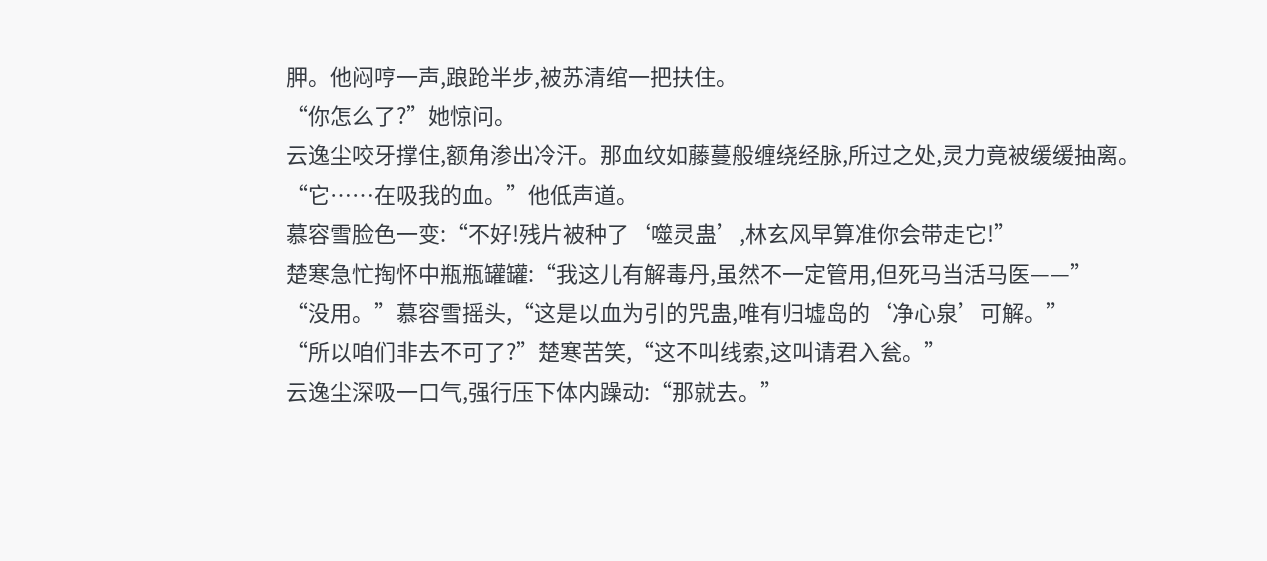胛。他闷哼一声,踉跄半步,被苏清绾一把扶住。
“你怎么了?”她惊问。
云逸尘咬牙撑住,额角渗出冷汗。那血纹如藤蔓般缠绕经脉,所过之处,灵力竟被缓缓抽离。
“它……在吸我的血。”他低声道。
慕容雪脸色一变:“不好!残片被种了‘噬灵蛊’,林玄风早算准你会带走它!”
楚寒急忙掏怀中瓶瓶罐罐:“我这儿有解毒丹,虽然不一定管用,但死马当活马医——”
“没用。”慕容雪摇头,“这是以血为引的咒蛊,唯有归墟岛的‘净心泉’可解。”
“所以咱们非去不可了?”楚寒苦笑,“这不叫线索,这叫请君入瓮。”
云逸尘深吸一口气,强行压下体内躁动:“那就去。”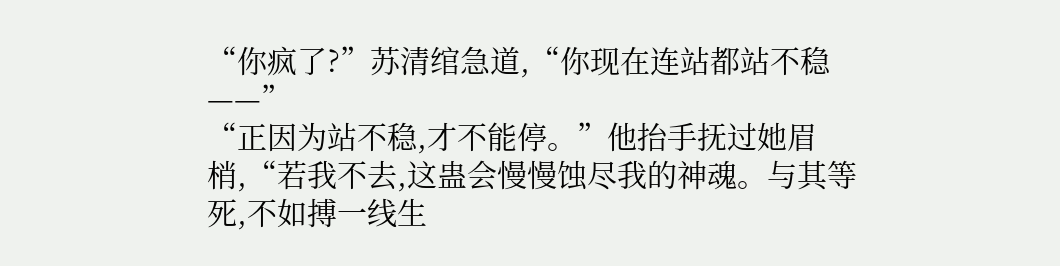“你疯了?”苏清绾急道,“你现在连站都站不稳——”
“正因为站不稳,才不能停。”他抬手抚过她眉梢,“若我不去,这蛊会慢慢蚀尽我的神魂。与其等死,不如搏一线生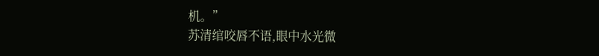机。”
苏清绾咬唇不语,眼中水光微